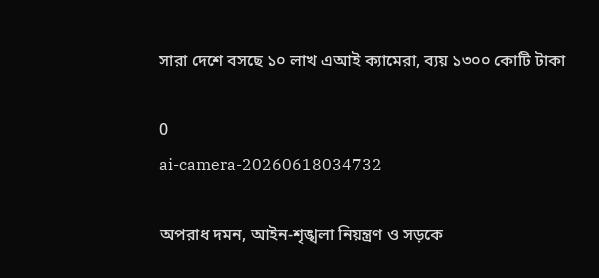সারা দেশে বসছে ১০ লাখ এআই ক্যামেরা, ব্যয় ১৩০০ কোটি টাকা

0
ai-camera-20260618034732

অপরাধ দমন, আইন-শৃঙ্খলা নিয়ন্ত্রণ ও সড়কে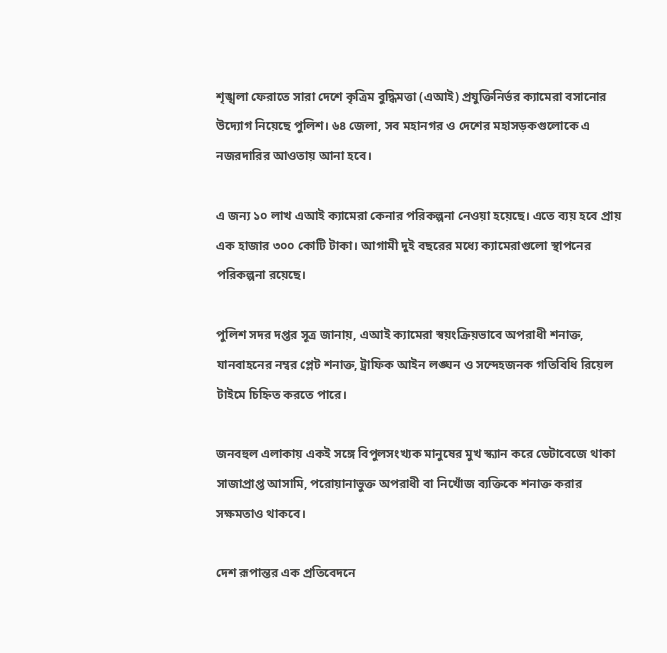শৃঙ্খলা ফেরাতে সারা দেশে কৃত্রিম বুদ্ধিমত্তা (এআই) প্রযুক্তিনির্ভর ক্যামেরা বসানোর উদ্যোগ নিয়েছে পুলিশ। ৬৪ জেলা, সব মহানগর ও দেশের মহাসড়কগুলোকে এ নজরদারির আওতায় আনা হবে।

এ জন্য ১০ লাখ এআই ক্যামেরা কেনার পরিকল্পনা নেওয়া হয়েছে। এতে ব্যয় হবে প্রায় এক হাজার ৩০০ কোটি টাকা। আগামী দুই বছরের মধ্যে ক্যামেরাগুলো স্থাপনের পরিকল্পনা রয়েছে।

পুলিশ সদর দপ্তর সূত্র জানায়, এআই ক্যামেরা স্বয়ংক্রিয়ভাবে অপরাধী শনাক্ত, যানবাহনের নম্বর প্লেট শনাক্ত, ট্রাফিক আইন লঙ্ঘন ও সন্দেহজনক গতিবিধি রিয়েল টাইমে চিহ্নিত করতে পারে।

জনবহুল এলাকায় একই সঙ্গে বিপুলসংখ্যক মানুষের মুখ স্ক্যান করে ডেটাবেজে থাকা সাজাপ্রাপ্ত আসামি, পরোয়ানাভুক্ত অপরাধী বা নিখোঁজ ব্যক্তিকে শনাক্ত করার সক্ষমতাও থাকবে।

দেশ রূপান্তর এক প্রতিবেদনে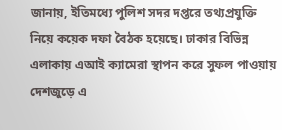জানায়, ইতিমধ্যে পুলিশ সদর দপ্তরে তথ্যপ্রযুক্তি নিয়ে কয়েক দফা বৈঠক হয়েছে। ঢাকার বিভিন্ন এলাকায় এআই ক্যামেরা স্থাপন করে সুফল পাওয়ায় দেশজুড়ে এ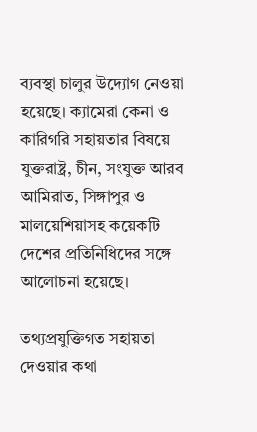ব্যবস্থা চালুর উদ্যোগ নেওয়া হয়েছে। ক্যামেরা কেনা ও কারিগরি সহায়তার বিষয়ে যুক্তরাষ্ট্র, চীন, সংযুক্ত আরব আমিরাত, সিঙ্গাপুর ও মালয়েশিয়াসহ কয়েকটি দেশের প্রতিনিধিদের সঙ্গে আলোচনা হয়েছে।

তথ্যপ্রযুক্তিগত সহায়তা দেওয়ার কথা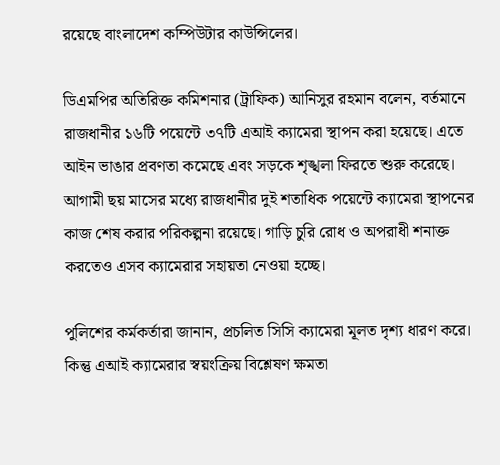রয়েছে বাংলাদেশ কম্পিউটার কাউন্সিলের।

ডিএমপির অতিরিক্ত কমিশনার (ট্রাফিক) আনিসুর রহমান বলেন, বর্তমানে রাজধানীর ১৬টি পয়েন্টে ৩৭টি এআই ক্যামেরা স্থাপন করা হয়েছে। এতে আইন ভাঙার প্রবণতা কমেছে এবং সড়কে শৃঙ্খলা ফিরতে শুরু করেছে। আগামী ছয় মাসের মধ্যে রাজধানীর দুই শতাধিক পয়েন্টে ক্যামেরা স্থাপনের কাজ শেষ করার পরিকল্পনা রয়েছে। গাড়ি চুরি রোধ ও অপরাধী শনাক্ত করতেও এসব ক্যামেরার সহায়তা নেওয়া হচ্ছে।

পুলিশের কর্মকর্তারা জানান, প্রচলিত সিসি ক্যামেরা মূলত দৃশ্য ধারণ করে। কিন্তু এআই ক্যামেরার স্বয়ংক্রিয় বিশ্লেষণ ক্ষমতা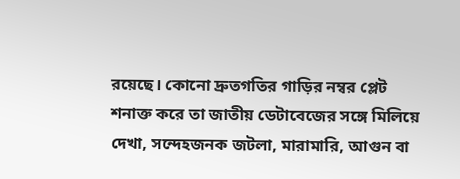রয়েছে। কোনো দ্রুতগতির গাড়ির নম্বর প্লেট শনাক্ত করে তা জাতীয় ডেটাবেজের সঙ্গে মিলিয়ে দেখা, সন্দেহজনক জটলা, মারামারি, আগুন বা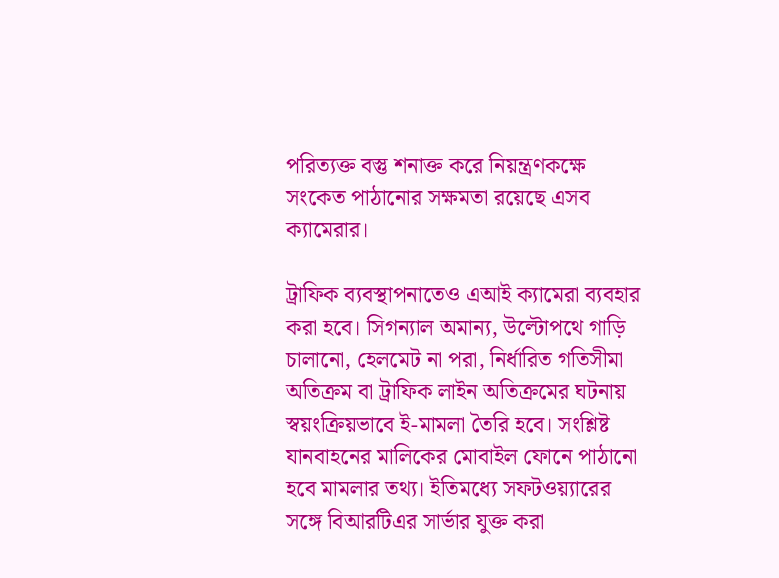পরিত্যক্ত বস্তু শনাক্ত করে নিয়ন্ত্রণকক্ষে সংকেত পাঠানোর সক্ষমতা রয়েছে এসব ক্যামেরার।

ট্রাফিক ব্যবস্থাপনাতেও এআই ক্যামেরা ব্যবহার করা হবে। সিগন্যাল অমান্য, উল্টোপথে গাড়ি চালানো, হেলমেট না পরা, নির্ধারিত গতিসীমা অতিক্রম বা ট্রাফিক লাইন অতিক্রমের ঘটনায় স্বয়ংক্রিয়ভাবে ই-মামলা তৈরি হবে। সংশ্লিষ্ট যানবাহনের মালিকের মোবাইল ফোনে পাঠানো হবে মামলার তথ্য। ইতিমধ্যে সফটওয়্যারের সঙ্গে বিআরটিএর সার্ভার যুক্ত করা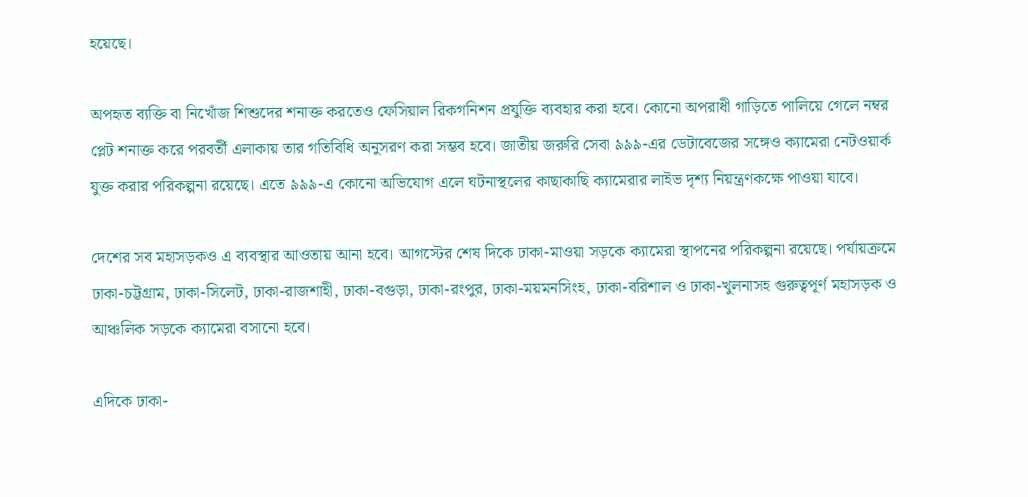হয়েছে।

অপহৃত ব্যক্তি বা নিখোঁজ শিশুদের শনাক্ত করতেও ফেসিয়াল রিকগনিশন প্রযুক্তি ব্যবহার করা হবে। কোনো অপরাধী গাড়িতে পালিয়ে গেলে নম্বর প্লেট শনাক্ত করে পরবর্তী এলাকায় তার গতিবিধি অনুসরণ করা সম্ভব হবে। জাতীয় জরুরি সেবা ৯৯৯-এর ডেটাবেজের সঙ্গেও ক্যামেরা নেটওয়ার্ক যুক্ত করার পরিকল্পনা রয়েছে। এতে ৯৯৯-এ কোনো অভিযোগ এলে ঘটনাস্থলের কাছাকাছি ক্যামেরার লাইভ দৃশ্য নিয়ন্ত্রণকক্ষে পাওয়া যাবে।

দেশের সব মহাসড়কও এ ব্যবস্থার আওতায় আনা হবে। আগস্টের শেষ দিকে ঢাকা-মাওয়া সড়কে ক্যামেরা স্থাপনের পরিকল্পনা রয়েছে। পর্যায়ক্রমে ঢাকা-চট্টগ্রাম, ঢাকা-সিলেট, ঢাকা-রাজশাহী, ঢাকা-বগুড়া, ঢাকা-রংপুর, ঢাকা-ময়মনসিংহ, ঢাকা-বরিশাল ও ঢাকা-খুলনাসহ গুরুত্বপূর্ণ মহাসড়ক ও আঞ্চলিক সড়কে ক্যামেরা বসানো হবে।

এদিকে ঢাকা-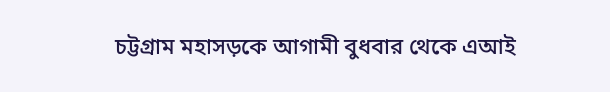চট্টগ্রাম মহাসড়কে আগামী বুধবার থেকে এআই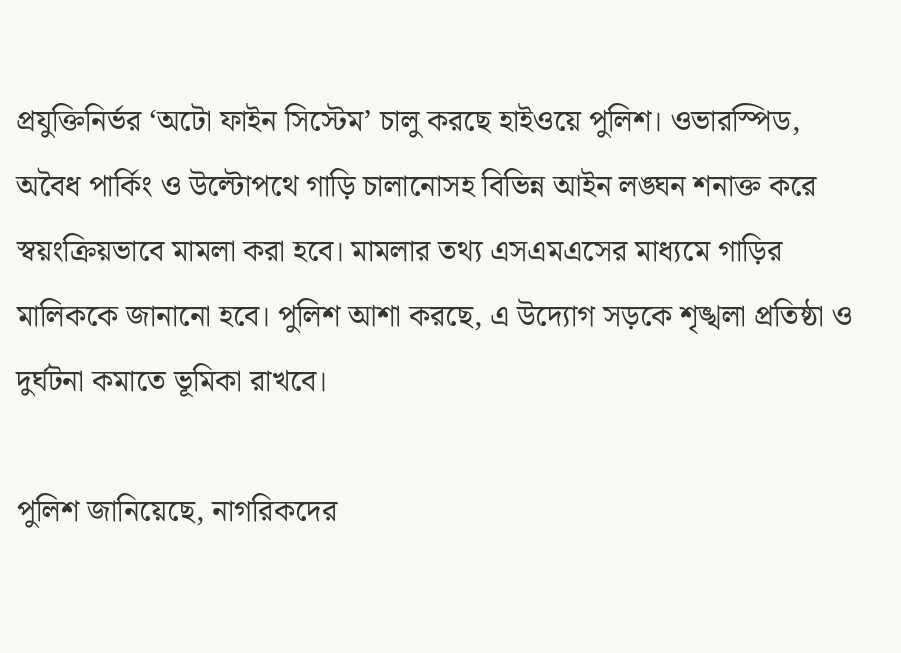প্রযুক্তিনির্ভর ‘অটো ফাইন সিস্টেম’ চালু করছে হাইওয়ে পুলিশ। ওভারস্পিড, অবৈধ পার্কিং ও উল্টোপথে গাড়ি চালানোসহ বিভিন্ন আইন লঙ্ঘন শনাক্ত করে স্বয়ংক্রিয়ভাবে মামলা করা হবে। মামলার তথ্য এসএমএসের মাধ্যমে গাড়ির মালিককে জানানো হবে। পুলিশ আশা করছে, এ উদ্যোগ সড়কে শৃঙ্খলা প্রতিষ্ঠা ও দুর্ঘটনা কমাতে ভূমিকা রাখবে।

পুলিশ জানিয়েছে, নাগরিকদের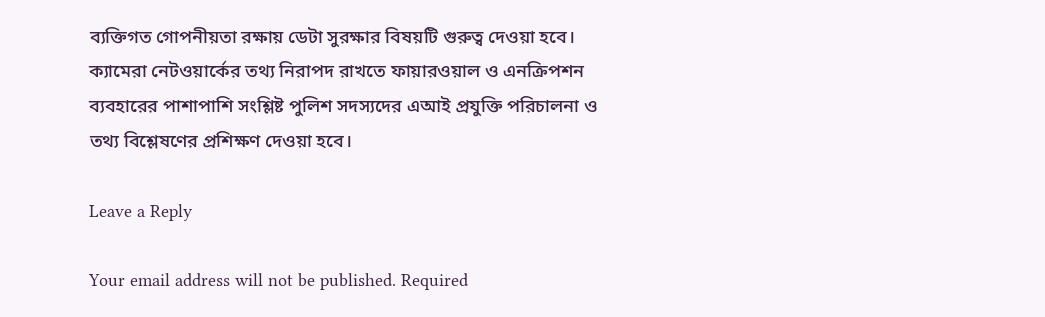ব্যক্তিগত গোপনীয়তা রক্ষায় ডেটা সুরক্ষার বিষয়টি গুরুত্ব দেওয়া হবে। ক্যামেরা নেটওয়ার্কের তথ্য নিরাপদ রাখতে ফায়ারওয়াল ও এনক্রিপশন ব্যবহারের পাশাপাশি সংশ্লিষ্ট পুলিশ সদস্যদের এআই প্রযুক্তি পরিচালনা ও তথ্য বিশ্লেষণের প্রশিক্ষণ দেওয়া হবে।

Leave a Reply

Your email address will not be published. Required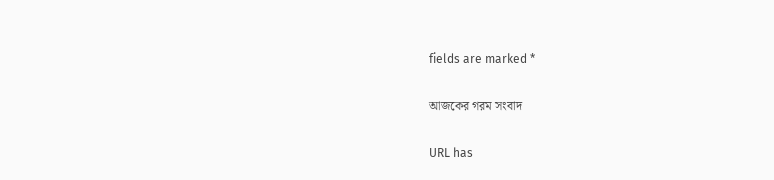fields are marked *

আজকের গরম সংবাদ

URL has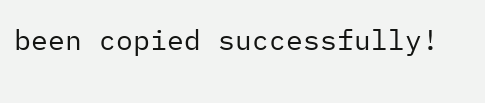been copied successfully!